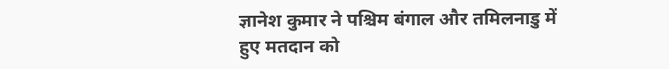ज्ञानेश कुमार ने पश्चिम बंगाल और तमिलनाडु में हुए मतदान को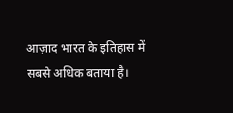आज़ाद भारत के इतिहास में सबसे अधिक बताया है।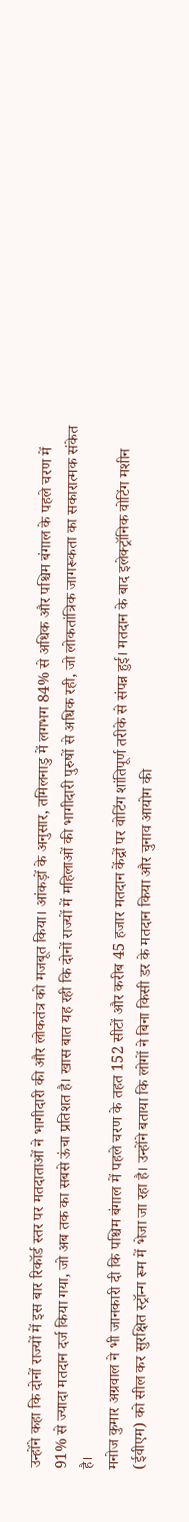उन्होंने कहा कि दोनों राज्यों में इस बार रिकॉर्ड स्तर पर मतदाताओं ने भागीदारी की और लोकतंत्र को मजबूत किया। आंकड़ों के अनुसार, तमिलनाडु में लगभग 84% से अधिक और पश्चिम बंगाल के पहले चरण में 91% से ज्यादा मतदान दर्ज किया गया, जो अब तक का सबसे ऊंचा प्रतिशत है। खास बात यह रही कि दोनों राज्यों में महिलाओं की भागीदारी पुरुषों से अधिक रही, जो लोकतांत्रिक जागरूकता का सकारात्मक संकेत है।
मनोज कुमार अग्रवाल ने भी जानकारी दी कि पश्चिम बंगाल में पहले चरण के तहत 152 सीटों और करीब 45 हजार मतदान केंद्रों पर वोटिंग शांतिपूर्ण तरीके से संपन्न हुई। मतदान के बाद इलेक्ट्रॉनिक वोटिंग मशीन (ईवीएम) को सील कर सुरक्षित स्ट्रॉन्ग रूम में भेजा जा रहा है। उन्होंने बताया कि लोगों ने बिना किसी डर के मतदान किया और चुनाव आयोग की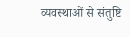व्यवस्थाओं से संतुष्टि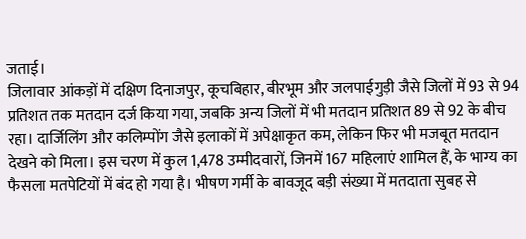जताई।
जिलावार आंकड़ों में दक्षिण दिनाजपुर, कूचबिहार, बीरभूम और जलपाईगुड़ी जैसे जिलों में 93 से 94 प्रतिशत तक मतदान दर्ज किया गया, जबकि अन्य जिलों में भी मतदान प्रतिशत 89 से 92 के बीच रहा। दार्जिलिंग और कलिम्पोंग जैसे इलाकों में अपेक्षाकृत कम, लेकिन फिर भी मजबूत मतदान देखने को मिला। इस चरण में कुल 1,478 उम्मीदवारों, जिनमें 167 महिलाएं शामिल हैं, के भाग्य का फैसला मतपेटियों में बंद हो गया है। भीषण गर्मी के बावजूद बड़ी संख्या में मतदाता सुबह से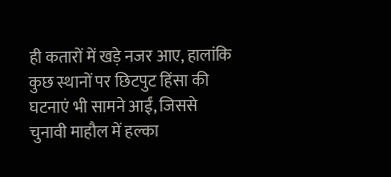ही कतारों में खड़े नजर आए, हालांकि कुछ स्थानों पर छिटपुट हिंसा की घटनाएं भी सामने आईं, जिससे चुनावी माहौल में हल्का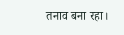तनाव बना रहा।